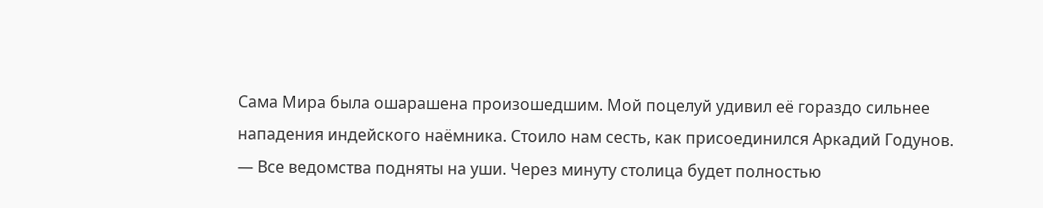Сама Мира была ошарашена произошедшим. Мой поцелуй удивил её гораздо сильнее нападения индейского наёмника. Стоило нам сесть, как присоединился Аркадий Годунов.
— Все ведомства подняты на уши. Через минуту столица будет полностью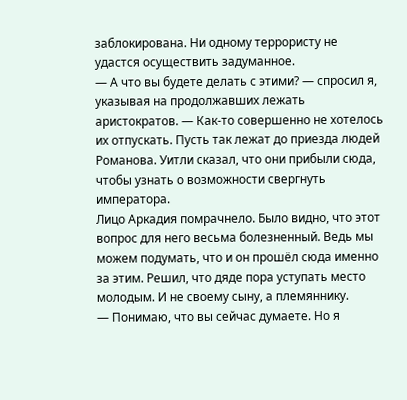заблокирована. Ни одному террористу не удастся осуществить задуманное.
— А что вы будете делать с этими? — спросил я, указывая на продолжавших лежать аристократов. — Как‑то совершенно не хотелось их отпускать. Пусть так лежат до приезда людей Романова. Уитли сказал, что они прибыли сюда, чтобы узнать о возможности свергнуть императора.
Лицо Аркадия помрачнело. Было видно, что этот вопрос для него весьма болезненный. Ведь мы можем подумать, что и он прошёл сюда именно за этим. Решил, что дяде пора уступать место молодым. И не своему сыну, а племяннику.
— Понимаю, что вы сейчас думаете. Но я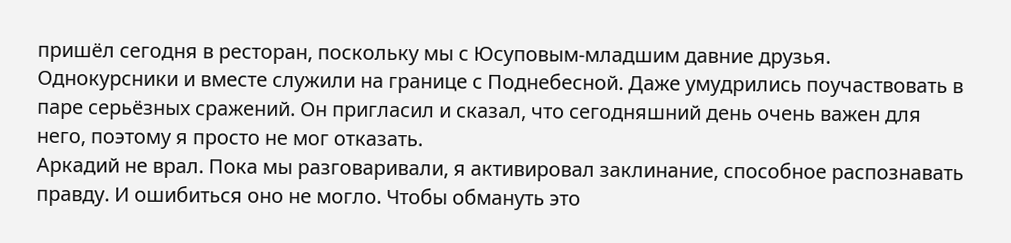пришёл сегодня в ресторан, поскольку мы с Юсуповым‑младшим давние друзья. Однокурсники и вместе служили на границе с Поднебесной. Даже умудрились поучаствовать в паре серьёзных сражений. Он пригласил и сказал, что сегодняшний день очень важен для него, поэтому я просто не мог отказать.
Аркадий не врал. Пока мы разговаривали, я активировал заклинание, способное распознавать правду. И ошибиться оно не могло. Чтобы обмануть это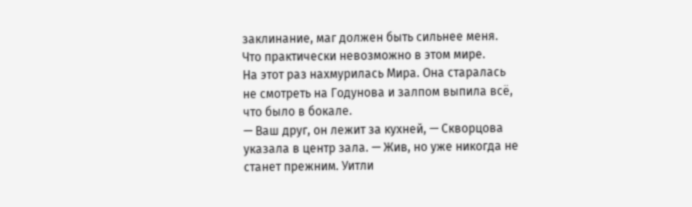заклинание, маг должен быть сильнее меня. Что практически невозможно в этом мире.
На этот раз нахмурилась Мира. Она старалась не смотреть на Годунова и залпом выпила всё, что было в бокале.
— Ваш друг, он лежит за кухней, — Скворцова указала в центр зала. — Жив, но уже никогда не станет прежним. Уитли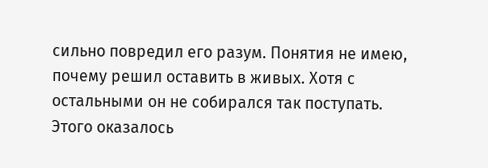сильно повредил его разум. Понятия не имею, почему решил оставить в живых. Хотя с остальными он не собирался так поступать.
Этого оказалось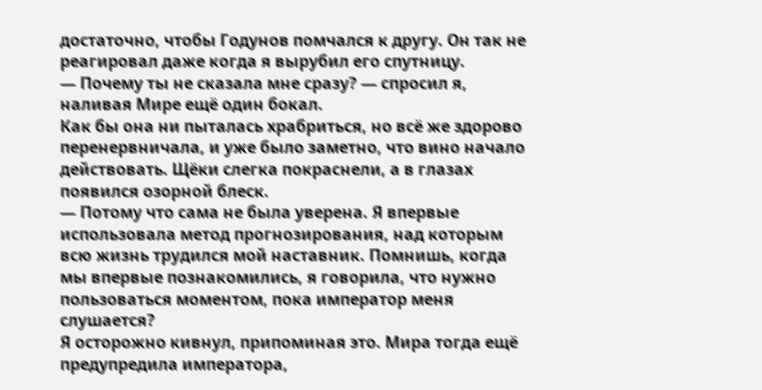достаточно, чтобы Годунов помчался к другу. Он так не реагировал даже когда я вырубил его спутницу.
— Почему ты не сказала мне сразу? — спросил я, наливая Мире ещё один бокал.
Как бы она ни пыталась храбриться, но всё же здорово перенервничала, и уже было заметно, что вино начало действовать. Щёки слегка покраснели, а в глазах появился озорной блеск.
— Потому что сама не была уверена. Я впервые использовала метод прогнозирования, над которым всю жизнь трудился мой наставник. Помнишь, когда мы впервые познакомились, я говорила, что нужно пользоваться моментом, пока император меня слушается?
Я осторожно кивнул, припоминая это. Мира тогда ещё предупредила императора,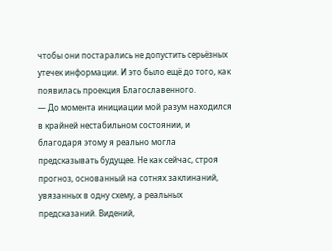чтобы они постарались не допустить серьёзных утечек информации. И это было ещё до того, как появилась проекция Благославенного.
— До момента инициации мой разум находился в крайней нестабильном состоянии, и благодаря этому я реально могла предсказывать будущее. Не как сейчас, строя прогноз, основанный на сотнях заклинаний, увязанных в одну схему, а реальных предсказаний. Видений,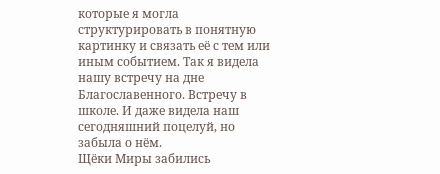которые я могла структурировать в понятную картинку и связать её с тем или иным событием. Так я видела нашу встречу на дне Благославенного. Встречу в школе. И даже видела наш сегодняшний поцелуй, но забыла о нём.
Щёки Миры забились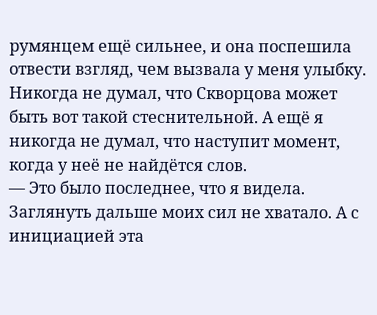румянцем ещё сильнее, и она поспешила отвести взгляд, чем вызвала у меня улыбку. Никогда не думал, что Скворцова может быть вот такой стеснительной. А ещё я никогда не думал, что наступит момент, когда у неё не найдётся слов.
— Это было последнее, что я видела. Заглянуть дальше моих сил не хватало. А с инициацией эта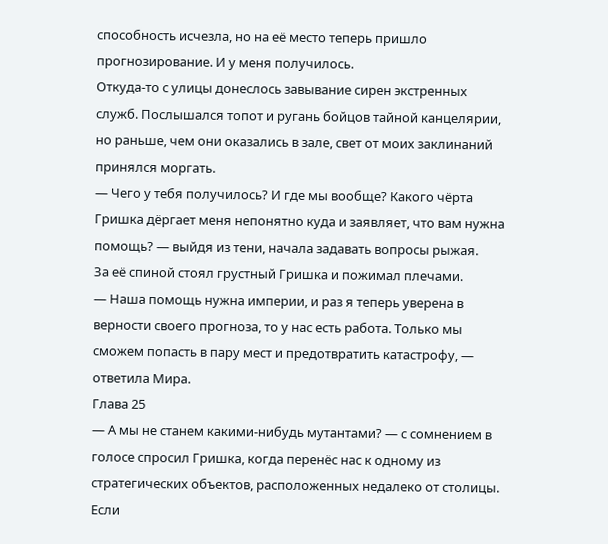способность исчезла, но на её место теперь пришло прогнозирование. И у меня получилось.
Откуда‑то с улицы донеслось завывание сирен экстренных служб. Послышался топот и ругань бойцов тайной канцелярии, но раньше, чем они оказались в зале, свет от моих заклинаний принялся моргать.
— Чего у тебя получилось? И где мы вообще? Какого чёрта Гришка дёргает меня непонятно куда и заявляет, что вам нужна помощь? — выйдя из тени, начала задавать вопросы рыжая.
За её спиной стоял грустный Гришка и пожимал плечами.
— Наша помощь нужна империи, и раз я теперь уверена в верности своего прогноза, то у нас есть работа. Только мы сможем попасть в пару мест и предотвратить катастрофу, — ответила Мира.
Глава 25
— А мы не станем какими‑нибудь мутантами? — с сомнением в голосе спросил Гришка, когда перенёс нас к одному из стратегических объектов, расположенных недалеко от столицы.
Если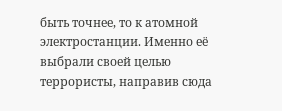быть точнее, то к атомной электростанции. Именно её выбрали своей целью террористы, направив сюда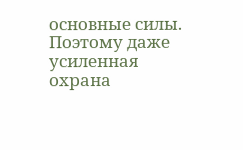основные силы. Поэтому даже усиленная охрана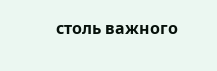столь важного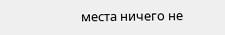места ничего не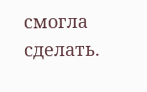смогла сделать.